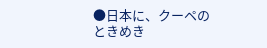●日本に、クーペのときめき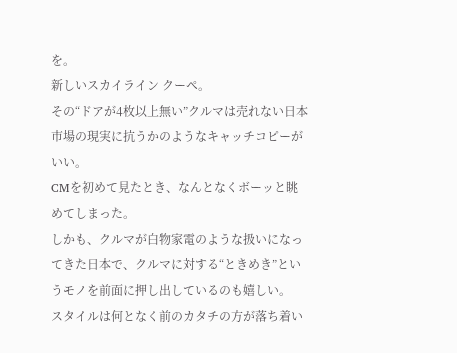を。
新しいスカイライン クーペ。
その“ドアが4枚以上無い”クルマは売れない日本市場の現実に抗うかのようなキャッチコピーがいい。
CMを初めて見たとき、なんとなくボーッと眺めてしまった。
しかも、クルマが白物家電のような扱いになってきた日本で、クルマに対する“ときめき”というモノを前面に押し出しているのも嬉しい。
スタイルは何となく前のカタチの方が落ち着い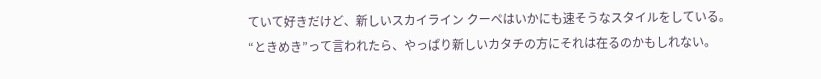ていて好きだけど、新しいスカイライン クーペはいかにも速そうなスタイルをしている。
“ときめき”って言われたら、やっぱり新しいカタチの方にそれは在るのかもしれない。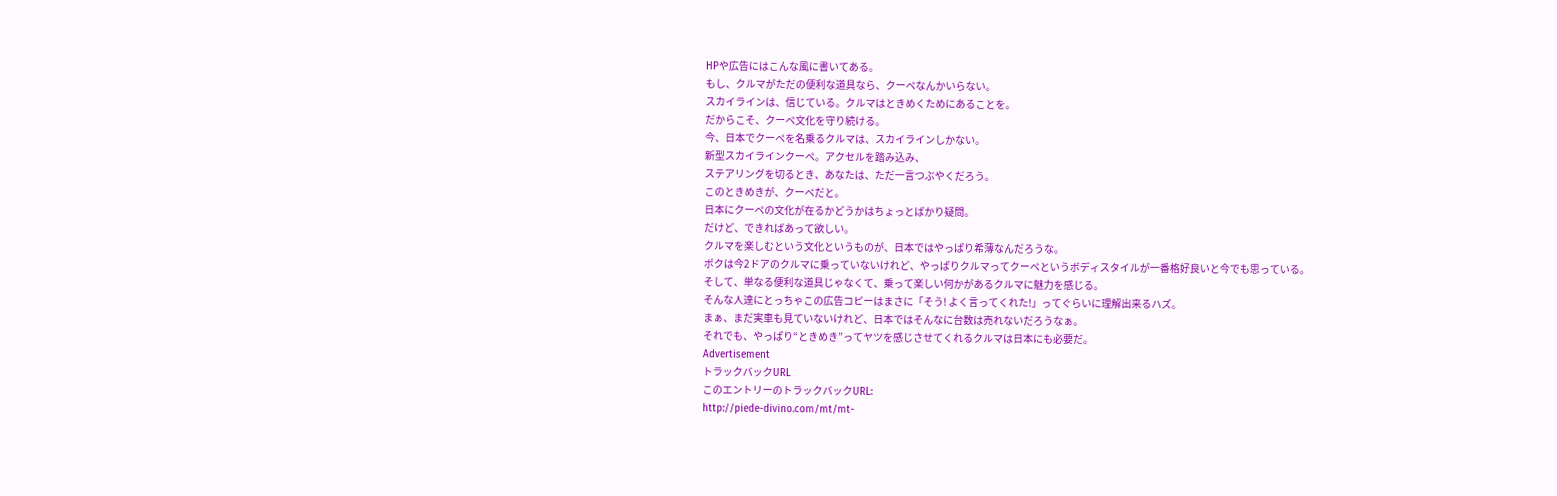HPや広告にはこんな風に書いてある。
もし、クルマがただの便利な道具なら、クーペなんかいらない。
スカイラインは、信じている。クルマはときめくためにあることを。
だからこそ、クーペ文化を守り続ける。
今、日本でクーペを名乗るクルマは、スカイラインしかない。
新型スカイラインクーペ。アクセルを踏み込み、
ステアリングを切るとき、あなたは、ただ一言つぶやくだろう。
このときめきが、クーペだと。
日本にクーペの文化が在るかどうかはちょっとばかり疑問。
だけど、できればあって欲しい。
クルマを楽しむという文化というものが、日本ではやっぱり希薄なんだろうな。
ボクは今2ドアのクルマに乗っていないけれど、やっぱりクルマってクーペというボディスタイルが一番格好良いと今でも思っている。
そして、単なる便利な道具じゃなくて、乗って楽しい何かがあるクルマに魅力を感じる。
そんな人達にとっちゃこの広告コピーはまさに「そう! よく言ってくれた!」ってぐらいに理解出来るハズ。
まぁ、まだ実車も見ていないけれど、日本ではそんなに台数は売れないだろうなぁ。
それでも、やっぱり“ときめき”ってヤツを感じさせてくれるクルマは日本にも必要だ。
Advertisement
トラックバックURL
このエントリーのトラックバックURL:
http://piede-divino.com/mt/mt-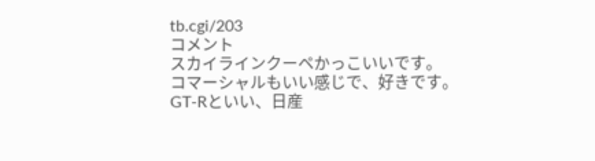tb.cgi/203
コメント
スカイラインクーペかっこいいです。
コマーシャルもいい感じで、好きです。
GT-Rといい、日産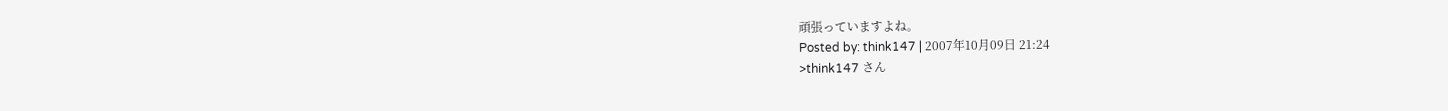頑張っていますよね。
Posted by: think147 | 2007年10月09日 21:24
>think147 さん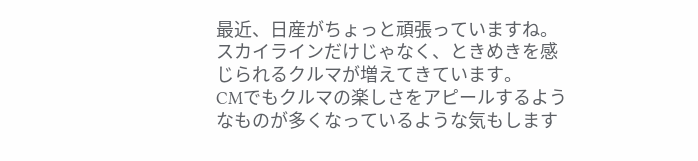最近、日産がちょっと頑張っていますね。
スカイラインだけじゃなく、ときめきを感じられるクルマが増えてきています。
CMでもクルマの楽しさをアピールするようなものが多くなっているような気もします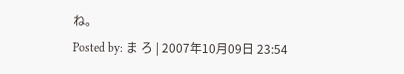ね。
Posted by: ま ろ | 2007年10月09日 23:54